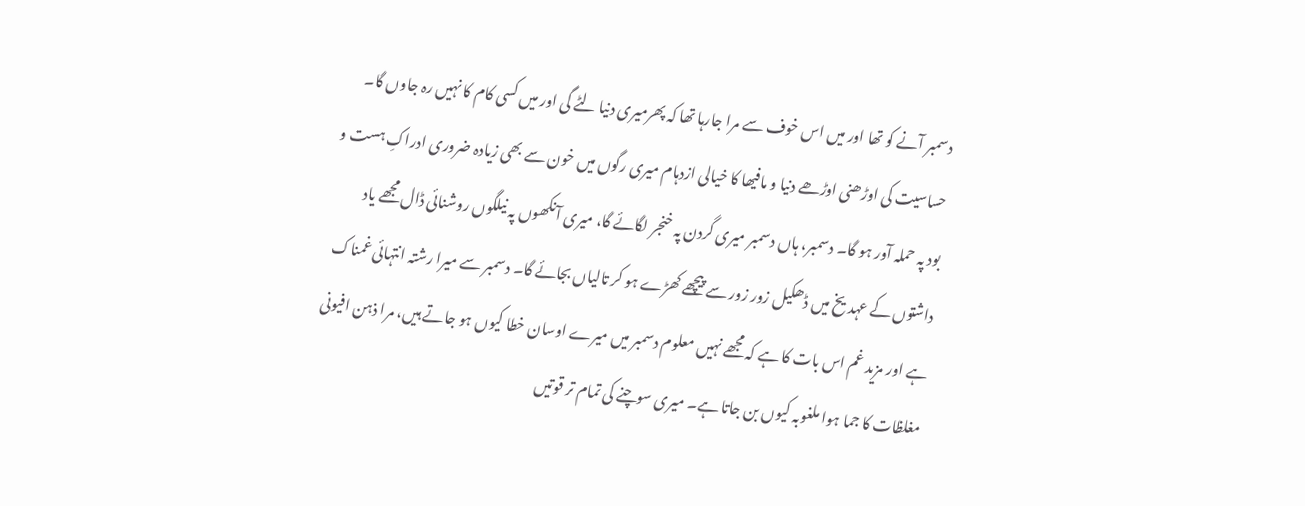دسمبر آنے کو تھا اور میں اس خوف سے مرا جارہا تھا کہ پھرمیری دنیا لٹے گی اور میں کسی کام کا نہیں رہ جاوں گا۔ حساسیت کی اوڑھنی اوڑھے دنیا و مافیھا کا خیالی ازدہام میری رگوں میں خون سے بھی زیادہ ضروری ادراکِ ہست و بود پہ حملہ آور ہو گا۔ دسمبر، ہاں دسمبر میری گردن پہ خنجر لگائے گا، میری آنکھوں پہ نیلگوں روشنائی ڈال مجھے یاد داشتوں کے عہد یخ میں ڈھکیل زور زور سے پیچھے کھڑے ہو کر تالیاں بجائے گا۔ دسمبر سے میرا رشتہ انتہائی غمناک ہے اور مزید غم اس بات کا ہے کہ مجھے نہیں معلوم دسمبر میں میرے اوسان خطا کیوں ہو جاتے ہیں، مرا ذہن افیونی مغلظات کا جما ہوا ملغوبہ کیوں بن جاتا ہے۔ میری سوچنے کی تمام تر قوتیں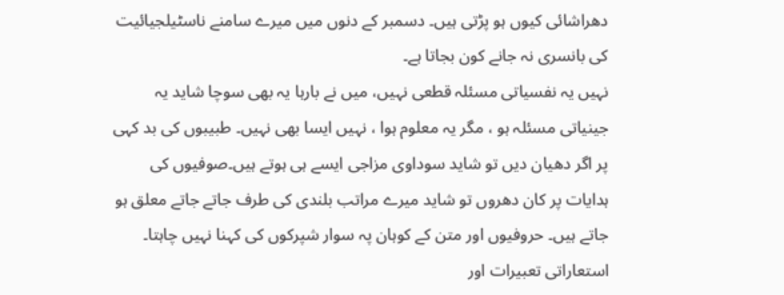دھراشائی کیوں ہو پڑتی ہیں۔ دسمبر کے دنوں میں میرے سامنے ناسٹیلجیائیت کی بانسری نہ جانے کون بجاتا ہے۔
نہیں یہ نفسیاتی مسئلہ قطعی نہیں، میں نے بارہا یہ بھی سوچا شاید یہ جینیاتی مسئلہ ہو ، مگر یہ معلوم ہوا ، نہیں ایسا بھی نہیں۔ طبیبوں کی بد کہی پر اگر دھیان دیں تو شاید سوداوی مزاجی ایسے ہی ہوتے ہیں۔صوفیوں کی ہدایات پر کان دھروں تو شاید میرے مراتب بلندی کی طرف جاتے جاتے معلق ہو جاتے ہیں۔ حروفیوں اور متن کے کوہان پہ سوار شپرکوں کی کہنا نہیں چاہتا۔ استعاراتی تعبیرات اور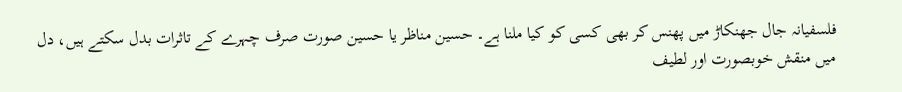فلسفیانہ جال جھنکاڑ میں پھنس کر بھی کسی کو کیا ملنا ہے۔ حسین مناظر یا حسین صورت صرف چہرے کے تاثرات بدل سکتے ہیں، دل میں منقش خوبصورت اور لطیف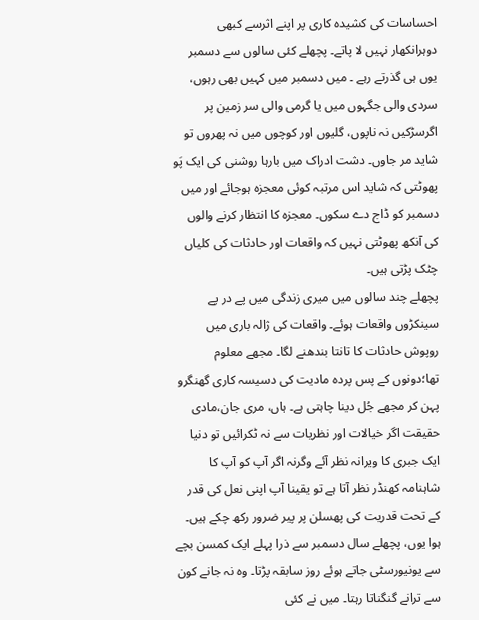احساسات کی کشیدہ کاری پر اپنے اثرسے کبھی دوہرانکھار نہیں لا پاتے۔ پچھلے کئی سالوں سے دسمبر یوں ہی گذرتے رہے ۔ میں دسمبر میں کہیں بھی رہوں، سردی والی جگہوں میں یا گرمی والی سر زمین پر اگرسڑکیں نہ ناپوں، گلیوں اور کوچوں میں نہ پھروں تو شاید مر جاوں۔ دشت ادراک میں بارہا روشنی کی ایک پَو پھوٹتی کہ شاید اس مرتبہ کوئی معجزہ ہوجائے اور میں دسمبر کو ڈاج دے سکوں۔ معجزہ کا انتظار کرنے والوں کی آنکھ پھوٹتی نہیں کہ واقعات اور حادثات کی کلیاں چٹک پڑتی ہیں۔
پچھلے چند سالوں میں میری زندگی میں پے در پے سینکڑوں واقعات ہوئے۔ واقعات کی ژالہ باری میں روپوش حادثات کا تانتا بندھنے لگا۔ مجھے معلوم تھا؛دونوں کے پس پردہ مادیت کی دسیسہ کاری گھنگرو پہن کر مجھے جُل دینا چاہتی ہے۔ ہاں، مری جان،مادی حقیقت اگر خیالات اور نظریات سے نہ ٹکرائیں تو دنیا ایک جبری کا ویرانہ نظر آئے وگرنہ اگر آپ کو آپ کا شاہنامہ کھنڈر نظر آتا ہے تو یقینا آپ اپنی نعل کی قدر کے تحت قدریت کی پھسلن پر پیر ضرور رکھ چکے ہیں۔ ہوا یوں، پچھلے سال دسمبر سے ذرا پہلے ایک کمسن بچے سے یونیورسٹی جاتے ہوئے روز سابقہ پڑتا۔ وہ نہ جانے کون سے ترانے گنگناتا رہتا۔ میں نے کئی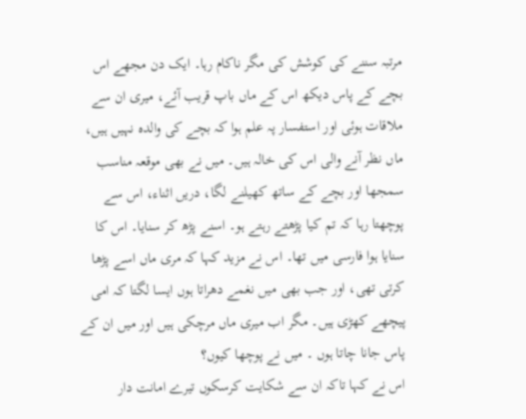مرتبہ سننے کی کوشش کی مگر ناکام رہا۔ ایک دن مجھے اس بچے کے پاس دیکھ اس کے ماں باپ قریب آئے، میری ان سے ملاقات ہوئی اور استفسار پہ علم ہوا کہ بچے کی والدہ نہیں ہیں، ماں نظر آنے والی اس کی خالہ ہیں۔ میں نے بھی موقعہ مناسب سمجھا اور بچے کے ساتھ کھیلنے لگا، دریں اثناء، اس سے پوچھتا رہا کہ تم کیا پڑھتے رہتے ہو۔ اسنے پڑھ کر سنایا۔ اس کا سنايا ہوا فارسی میں تھا۔ اس نے مزید کہا کہ مری ماں اسے پڑھا کرتی تھی، اور جب بھی میں نغمے دھراتا ہوں ایسا لگتا کہ امی پیچھے کھڑی ہیں۔ مگر اب میری ماں مرچکی ہیں اور میں ان کے پاس جانا چاتا ہوں ۔ میں نے پوچھا کیوں؟
اس نے کہا تاکہ ان سے شکایت کرسکوں تیرے امانت دار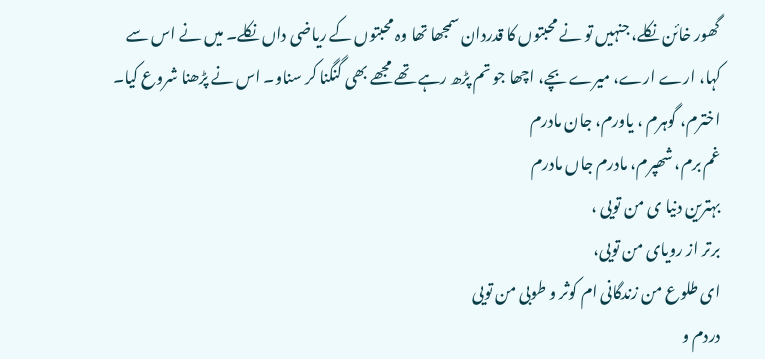گھور خائن نکلے، جنہیں تو نے محبتوں کا قدردان سمجھا تھا وہ محبتوں کے ریاضی داں نکلے۔ میں نے اس سے کہا، ارے ارے، میرے بچے، اچھا جو تم پڑھ رہے تھے مجھے بھی گنگنا کر سناو۔ اس نے پڑھنا شروع کیا۔
اخترم، گوہرم ، یاورم، جان مادرم
غم برم، شھپرم، مادرم جاں مادرم
بہترین دنیا ی من تویی ،
برتر از رویای من تویی،
ای طلوع من زندگانی ام کوثر و طوبی من تویی
دردم و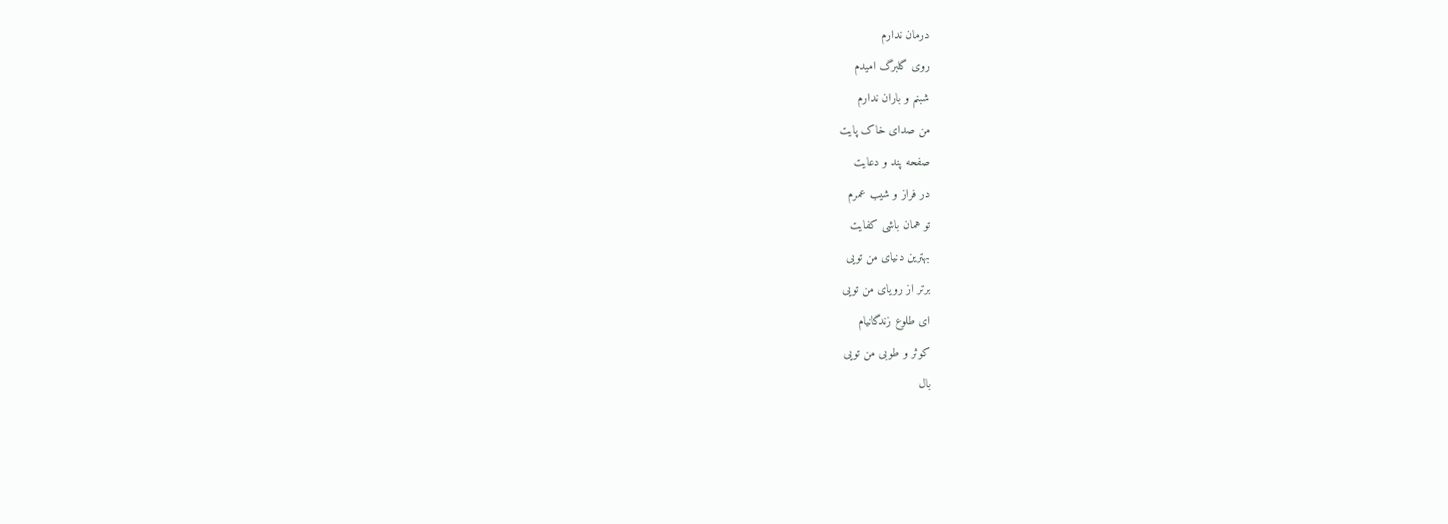درمان ندارم
روی گلبرگ امیدم
شبنم و باران ندارم
من صدای خاک پایت
صفحه پند و دعایت
در فراز و شیب عمرم
تو همان باشی کفایت
بهترین دنیای من تویی
برتر از رویای من تویی
ای طلوع زندگانیام
کوثر و طوبی من تویی
بال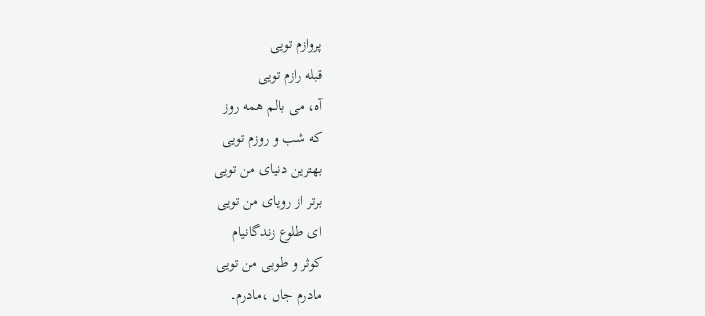پروازم تویی
قبله رازم تویی
آه، می بالم همه روز
که شب و روزم تویی
بهترین دنیای من تویی
برتر از رویای من تویی
ای طلوع زندگانیام
کوثر و طوبی من تویی
مادرم جاں ،مادرم۔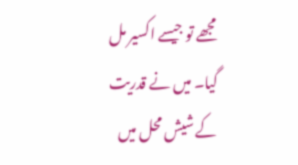مجھے تو جیسے اکسیر مل گیا۔ میں نے قدریت کے شیش محل میں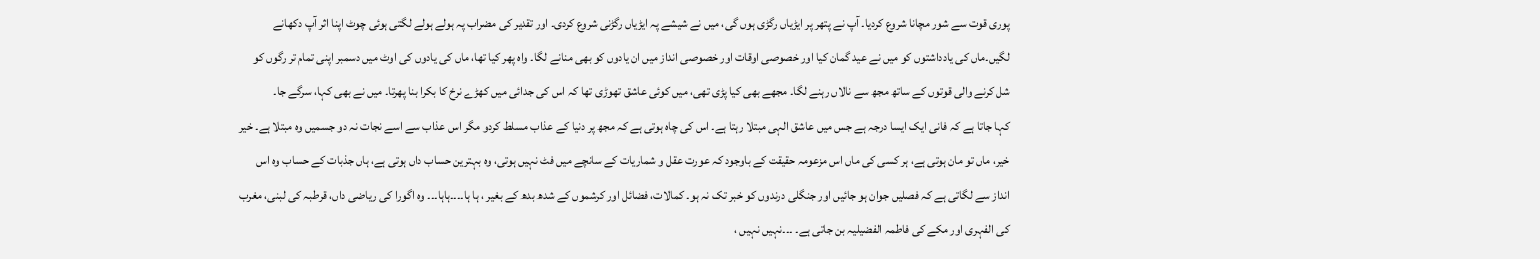پوری قوت سے شور مچانا شروع کردیا۔ آپ نے پتھر پر ایڑیاں رگڑی ہوں گی، میں نے شیشے پہ ایڑیاں رگڑنی شروع کردی۔ اور تقدیر کی مضراب پہ ہولے ہولے لگتی ہوئی چوٹ اپنا اثر آپ دکھانے لگیں۔ماں کی یادداشتوں کو میں نے عید گمان کیا اور خصوصی اوقات اور خصوصی انداز میں ان یادوں کو بھی منانے لگا۔ واہ پھر کیا تھا، ماں کی یادوں کی اوٹ میں دسمبر اپنی تمام تر رگوں کو شل کرنے والی قوتوں کے ساتھ مجھ سے نالاں رہنے لگا۔ مجھے بھی کیا پڑی تھی، میں کوئی عاشق تھوڑی تھا کہ اس کی جدائی میں کھڑے نرخ کا بکرا بنا پھرتا۔ میں نے بھی کہا، سرگے جا۔
کہا جاتا ہے کہ فانی ایک ایسا درجہ ہے جس میں عاشق الہی مبتلا رہتا ہے۔ اس کی چاہ ہوتی ہے کہ مجھ پر دنیا کے عذاب مسلط کردو مگر اس عذاب سے اسے نجات نہ دو جسمیں وہ مبتلا ہے۔ خیر خیر، ماں تو مان ہوتی ہے، ہر کسی کی ماں اس مزعومہ حقیقت کے باوجود کہ عورت عقل و شماریات کے سانچے میں فٹ نہیں ہوتی، وہ بہترین حساب داں ہوتی ہے، ہاں جذبات کے حساب وہ اس انداز سے لگاتی ہے کہ فصلیں جوان ہو جائیں اور جنگلی درندوں کو خبر تک نہ ہو۔ کمالات، فضائل اور کرشموں کے شدھ بدھ کے بغیر ، ہا ہا۔۔۔۔ہاہا۔۔۔ وہ اگورا کی ریاضی داں، قرطبہ کی لبنی، مغرب کی الفہری اور مکے کی فاطمہ الفضیلیہ بن جاتی ہے۔ ۔۔۔نہیں نہیں ،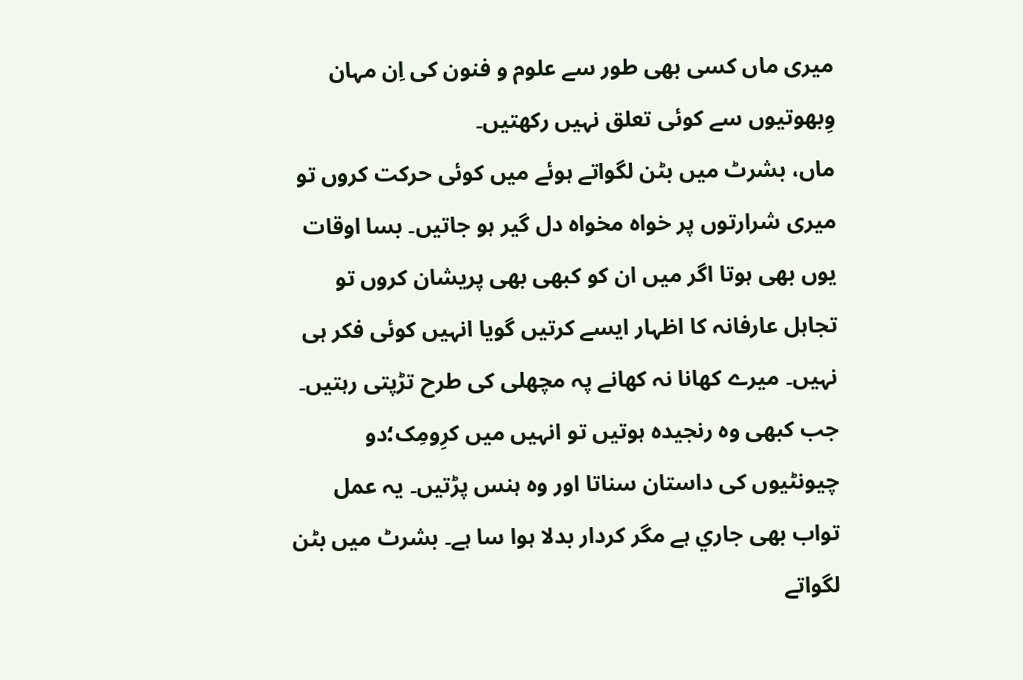میری ماں کسی بھی طور سے علوم و فنون کی اِن مہان وِبھوتیوں سے کوئی تعلق نہیں رکھتیں۔
ماں، بشرٹ میں بٹن لگواتے ہوئے میں کوئی حرکت کروں تو میری شرارتوں پر خواہ مخواہ دل گیر ہو جاتیں۔ بسا اوقات یوں بھی ہوتا اگر میں ان کو کبھی بھی پریشان کروں تو تجاہل عارفانہ کا اظہار ایسے کرتیں گویا انہیں کوئی فکر ہی نہیں۔ میرے کھانا نہ کھانے پہ مچھلی کی طرح تڑپتی رہتیں۔ جب کبھی وہ رنجیدہ ہوتیں تو انہیں میں کرِومِک؛دو چیونٹیوں کی داستان سناتا اور وہ ہنس پڑتیں۔ یہ عمل تواب بھی جاري ہے مگر کردار بدلا ہوا سا ہے۔ بشرٹ میں بٹن لگواتے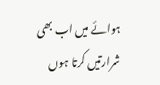ہوائے میں اب بھی شرارتیں کرتا ہوں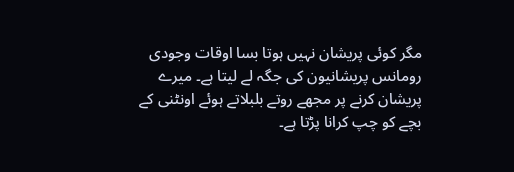مگر کوئی پریشان نہیں ہوتا بسا اوقات وجودی رومانس پریشانیون کی جگہ لے لیتا ہے۔ میرے پریشان کرنے پر مجھے روتے بلبلاتے ہوئے اونٹنی کے بچے کو چپ کرانا پڑتا ہے۔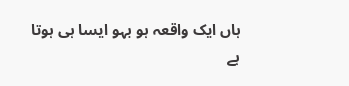ہاں ایک واقعہ ہو بہو ایسا ہی ہوتا ہے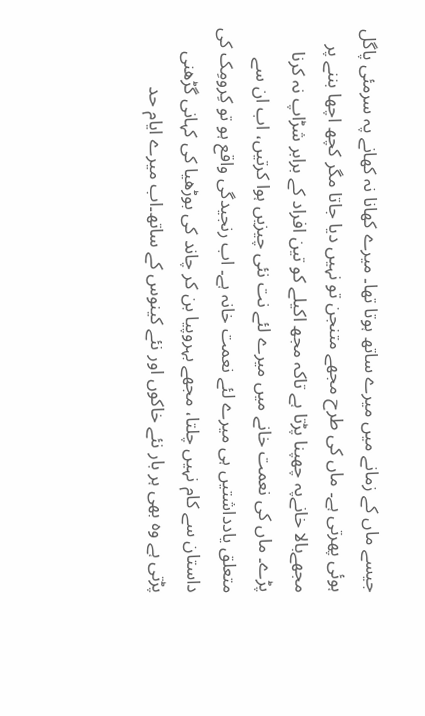جیسے ماں کے زمانے میں میرے ساتھ ہوتا تھا۔ میرے کھانا نہ کھانے پہ سرمئی پاگل ہوئی پھرتی ہے۔ ماں کی طرح مجھے متنجن تو نہیں دیا جاتا مگر کچھ اچھا بننے پر مجھےبالا خانےپہ چھپنا پڑتا ہے تاکہ مجھ اکیلے کو تین افراد کے برابر شڑاپ نہ کرنا پڑے۔ ماں کی نعمت خانے میں میرے لئے نت نئی چیزیں ہوا کرتیں، اب ان سے متعلق یادداشتیں ہی میرے لئے نعمت خانہ ہے۔ اب رنجیدگی واقع ہو تو کِرومِک کی داستان سے کام نہیں چلتا، مجھے بہروپیا بن کر چاند کی بوڑھیا کی کہانی گڑھنی پڑتی ہے وہ بھی ہر بار نئے خاکوں اور نئے کینوس کے ساتھ۔اب میرے ایام حد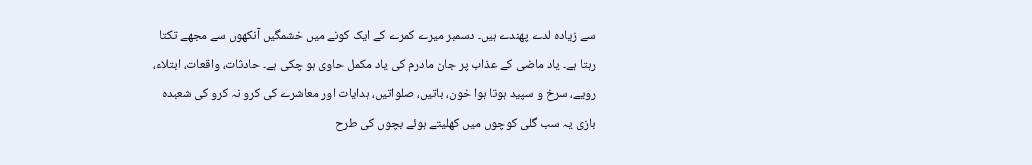سے زیادہ لدے پھندے ہیں۔ دسمبر میرے کمرے کے ایک کونے میں خشمگیں آنکھوں سے مجھے تکتا رہتا ہے۔ یاد ماضی کے عذاب پر جان مادرم کی یاد مکمل حاوی ہو چکی ہے۔ حادثات، واقعات، ابتلاء، رویے، سرخ و سپید ہوتا ہوا خون، باتیں، صلواتیں، ہدایات اور معاشرے کی کرو نہ کرو کی شعبدہ بازی یہ سب گلی کوچوں میں کھلیتے ہوئے بچوں کی طرح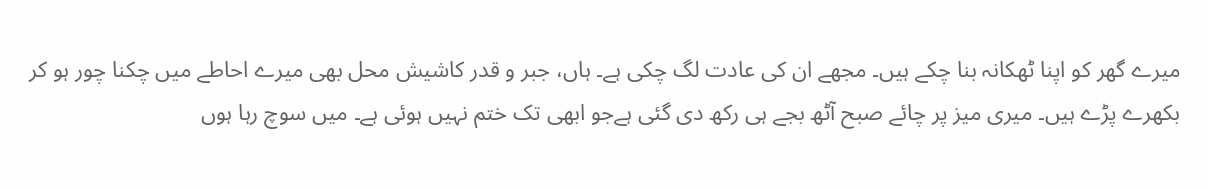میرے گھر کو اپنا ٹھکانہ بنا چکے ہیں۔ مجھے ان کی عادت لگ چکی ہے۔ ہاں، جبر و قدر کاشیش محل بھی میرے احاطے میں چکنا چور ہو کر بکھرے پڑے ہیں۔ میری میز پر چائے صبح آٹھ بجے ہی رکھ دی گئی ہےجو ابھی تک ختم نہیں ہوئی ہے۔ میں سوچ رہا ہوں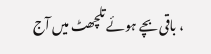، باقی بچے ہوئے تلچھٹ میں آج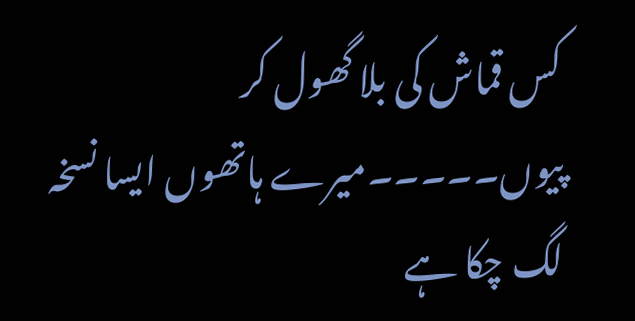کس قماش کی بلا گھول کر پیوں۔۔۔۔۔میرے ہاتھوں ایسا نسخہ لگ چکا ہے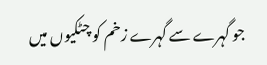جو گہرے سے گہرے زخم کو چٹکیوں میں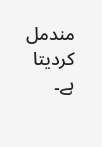مندمل کردیتا ہے۔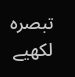تبصرہ لکھیے